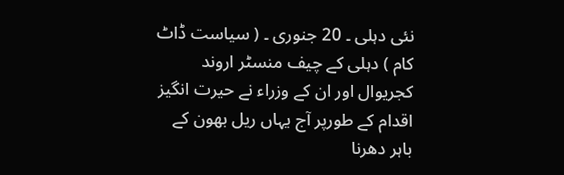نئی دہلی ۔ 20 جنوری ۔ ( سیاست ڈاٹ کام ) دہلی کے چیف منسٹر اروند کجریوال اور ان کے وزراء نے حیرت انگیز اقدام کے طورپر آج یہاں ریل بھون کے باہر دھرنا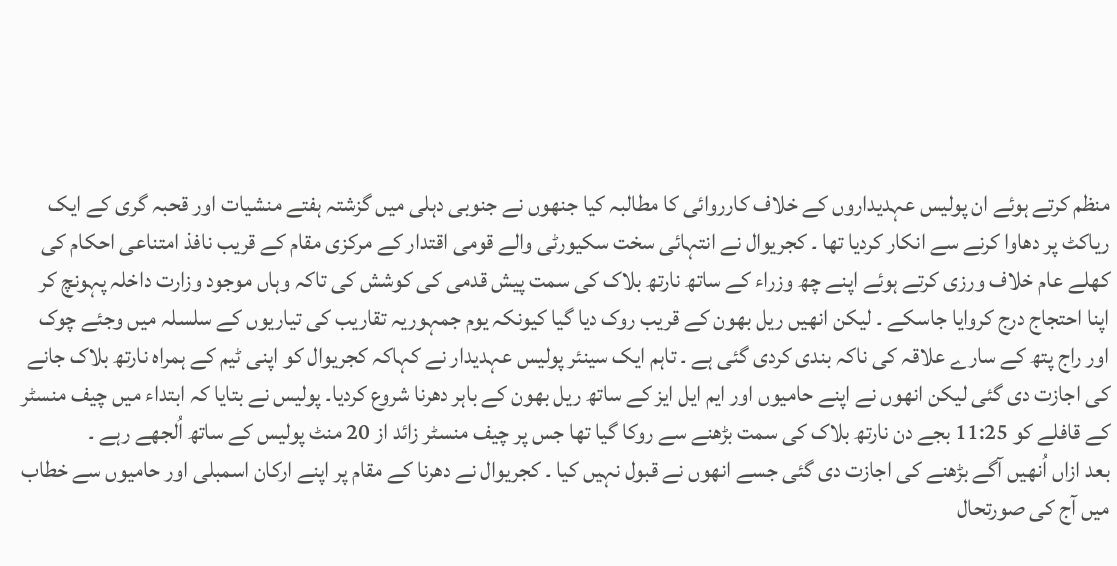منظم کرتے ہوئے ان پولیس عہدیداروں کے خلاف کارروائی کا مطالبہ کیا جنھوں نے جنوبی دہلی میں گزشتہ ہفتے منشیات اور قحبہ گری کے ایک ریاکٹ پر دھاوا کرنے سے انکار کردیا تھا ۔ کجریوال نے انتہائی سخت سکیورٹی والے قومی اقتدار کے مرکزی مقام کے قریب نافذ امتناعی احکام کی کھلے عام خلاف ورزی کرتے ہوئے اپنے چھ وزراء کے ساتھ نارتھ بلاک کی سمت پیش قدمی کی کوشش کی تاکہ وہاں موجود وزارت داخلہ پہونچ کر اپنا احتجاج درج کروایا جاسکے ۔ لیکن انھیں ریل بھون کے قریب روک دیا گیا کیونکہ یوم جمہوریہ تقاریب کی تیاریوں کے سلسلہ میں وجئے چوک اور راج پتھ کے سارے علاقہ کی ناکہ بندی کردی گئی ہے ۔ تاہم ایک سینئر پولیس عہدیدار نے کہاکہ کجریوال کو اپنی ٹیم کے ہمراہ نارتھ بلاک جانے کی اجازت دی گئی لیکن انھوں نے اپنے حامیوں اور ایم ایل ایز کے ساتھ ریل بھون کے باہر دھرنا شروع کردیا۔ پولیس نے بتایا کہ ابتداء میں چیف منسٹر کے قافلے کو 11:25 بجے دن نارتھ بلاک کی سمت بڑھنے سے روکا گیا تھا جس پر چیف منسٹر زائد از 20 منٹ پولیس کے ساتھ اُلجھے رہے ۔
بعد ازاں اُنھیں آگے بڑھنے کی اجازت دی گئی جسے انھوں نے قبول نہیں کیا ۔ کجریوال نے دھرنا کے مقام پر اپنے ارکان اسمبلی اور حامیوں سے خطاب میں آج کی صورتحال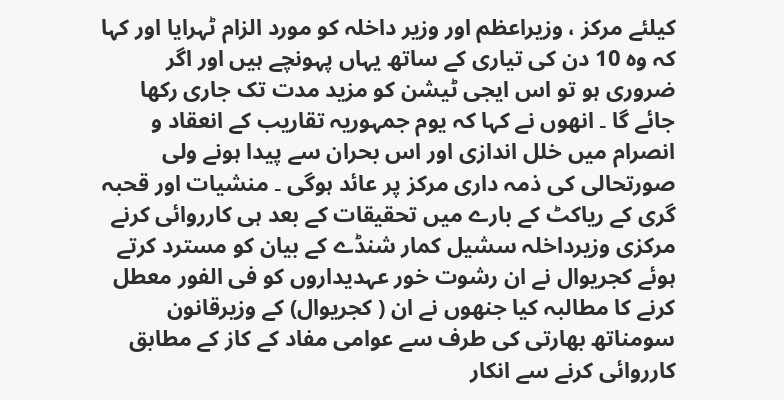کیلئے مرکز ، وزیراعظم اور وزیر داخلہ کو مورد الزام ٹہرایا اور کہا کہ وہ 10 دن کی تیاری کے ساتھ یہاں پہونچے ہیں اور اگر ضروری ہو تو اس ایجی ٹیشن کو مزید مدت تک جاری رکھا جائے گا ۔ انھوں نے کہا کہ یوم جمہوریہ تقاریب کے انعقاد و انصرام میں خلل اندازی اور اس بحران سے پیدا ہونے ولی صورتحالی کی ذمہ داری مرکز پر عائد ہوگی ۔ منشیات اور قحبہ گری کے ریاکٹ کے بارے میں تحقیقات کے بعد ہی کارروائی کرنے مرکزی وزیرداخلہ سشیل کمار شنڈے کے بیان کو مسترد کرتے ہوئے کجریوال نے ان رشوت خور عہدیداروں کو فی الفور معطل کرنے کا مطالبہ کیا جنھوں نے ان ( کجریوال) کے وزیرقانون سومناتھ بھارتی کی طرف سے عوامی مفاد کے کاز کے مطابق کارروائی کرنے سے انکار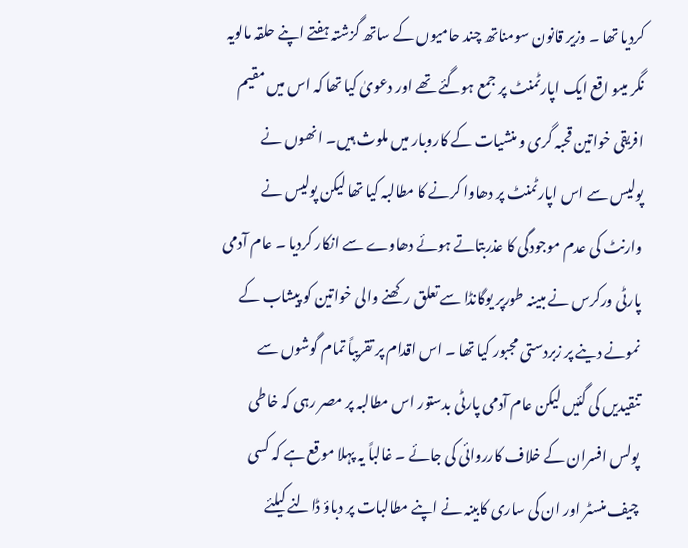کردیا تھا ۔ وزیر قانون سومناتھ چند حامیوں کے ساتھ گزشتہ ہفتے اپنے حلقہ مالویہ نگر میںو اقع ایک اپارٹمنٹ پر جمع ہوگئے تھے اور دعویٰ کیا تھا کہ اس میں مقیم افریقی خواتین قحبہ گری و منشیات کے کاروبار میں ملوث ہیں۔ انھوں نے پولیس سے اس اپارٹمنٹ پر دھاوا کرنے کا مطالبہ کیا تھا لیکن پولیس نے وارنٹ کی عدم موجودگی کا عذربتاتے ہوئے دھاوے سے انکار کردیا ۔ عام آدمی پارٹی ورکرس نے مبینہ طورپر یوگانڈا سے تعلق رکھنے والی خواتین کو پیشاب کے نمونے دینے پر زبردستی مجبور کیا تھا ۔ اس اقدام پر تقریباً تمام گوشوں سے تنقیدیں کی گئیں لیکن عام آدمی پارٹی بدستور اس مطالبہ پر مصر رہی کہ خاطی پولس افسران کے خلاف کارروائی کی جائے ۔ غالباً یہ پہلا موقع ہے کہ کسی چیف منسٹر اور ان کی ساری کابینہ نے اپنے مطالبات پر دباؤ ڈالنے کیلئے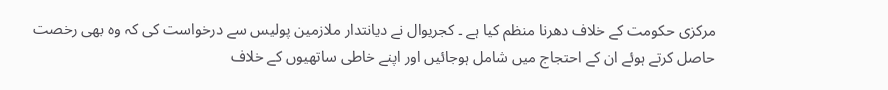مرکزی حکومت کے خلاف دھرنا منظم کیا ہے ۔ کجریوال نے دیانتدار ملازمین پولیس سے درخواست کی کہ وہ بھی رخصت حاصل کرتے ہوئے ان کے احتجاج میں شامل ہوجائیں اور اپنے خاطی ساتھیوں کے خلاف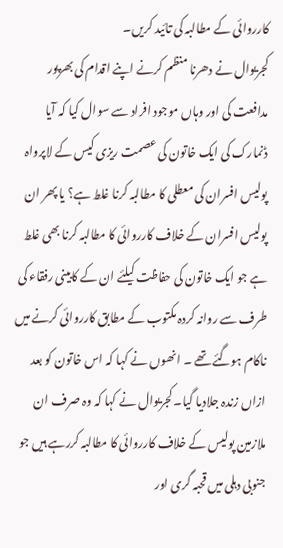کارروائی کے مطالبہ کی تائید کریں۔
کجریوال نے دھرنا منظم کرنے اپنے اقدام کی بھرپور مدافعت کی اور وہاں موجود افراد سے سوال کیا کہ آیا ڈنمارک کی ایک خاتون کی عصمت ریزی کیس کے لاپرواہ پولیس افسران کی معطلی کا مطالبہ کرنا غلط ہے؟ یا پھر ان پولیس افسران کے خلاف کارروائی کا مطالبہ کرنا بھی غلط ہے جو ایک خاتون کی حفاظت کیلئے ان کے کابینی رفقاء کی طرف سے روانہ کردہ مکتوب کے مطابق کارروائی کرنے میں ناکام ہوگئے تھے ۔ انھوں نے کہا کہ اس خاتون کو بعد ازاں زندہ جلادیا گیا۔ کجریوال نے کہا کہ وہ صرف ان ملازمین پولیس کے خلاف کارروائی کا مطالبہ کررہے ہیں جو جنوبی دہلی میں قحبہ گری اور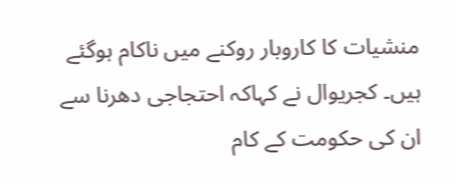منشیات کا کاروبار روکنے میں ناکام ہوگئے ہیں۔ کجریوال نے کہاکہ احتجاجی دھرنا سے ان کی حکومت کے کام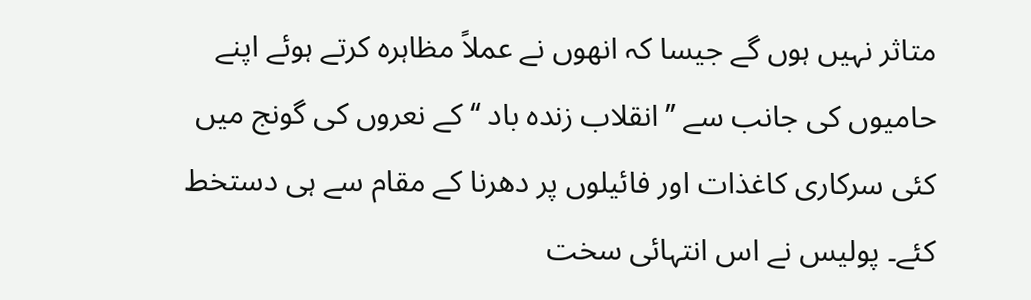متاثر نہیں ہوں گے جیسا کہ انھوں نے عملاً مظاہرہ کرتے ہوئے اپنے حامیوں کی جانب سے ’’انقلاب زندہ باد ‘‘ کے نعروں کی گونج میں کئی سرکاری کاغذات اور فائیلوں پر دھرنا کے مقام سے ہی دستخط کئے۔ پولیس نے اس انتہائی سخت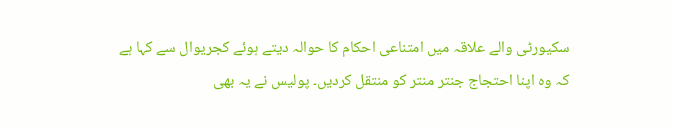سکیورٹی والے علاقہ میں امتناعی احکام کا حوالہ دیتے ہوئے کجریوال سے کہا ہے کہ وہ اپنا احتجاج جنتر منتر کو منتقل کردیں۔ پولیس نے یہ بھی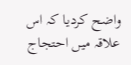واضح کردیا کہ اس علاقہ میں احتجاج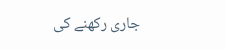جاری رکھنے کی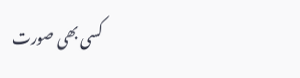کسی بھی صورت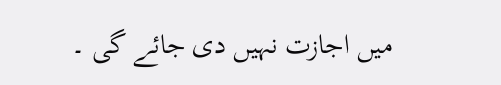میں اجازت نہیں دی جائے گی ۔